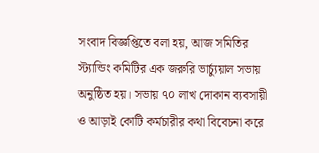সংবাদ বিজ্ঞপ্তিতে বলা হয়, আজ সমিতির স্ট্যান্ডিং কমিটির এক জরুরি ভার্চ্যুয়াল সভায় অনুষ্ঠিত হয়। সভায় ৭০ লাখ দোকান ব্যবসায়ী ও আড়াই কোটি কর্মচারীর কথা বিবেচনা করে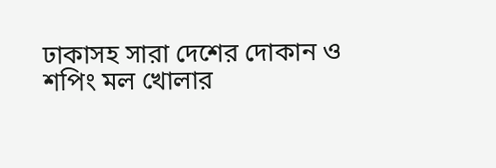ঢাকাসহ সারা দেশের দোকান ও শপিং মল খোলার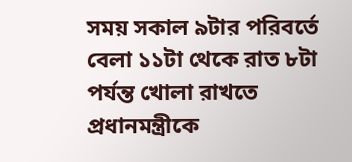সময় সকাল ৯টার পরিবর্তে বেলা ১১টা থেকে রাত ৮টা পর্যন্ত খোলা রাখতে প্রধানমন্ত্রীকে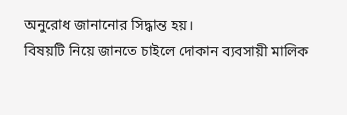অনুরোধ জানানোর সিদ্ধান্ত হয়।
বিষয়টি নিয়ে জানতে চাইলে দোকান ব্যবসায়ী মালিক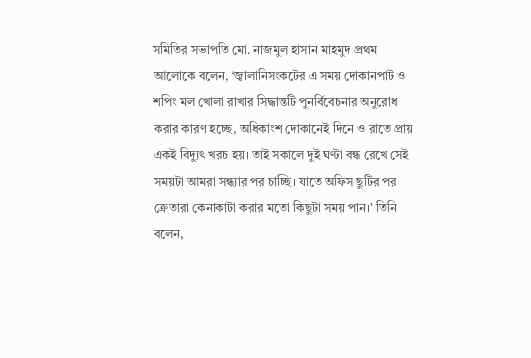সমিতির সভাপতি মো. নাজমুল হাসান মাহমুদ প্রথম আলোকে বলেন, ‘জ্বালানিসংকটের এ সময় দোকানপাট ও শপিং মল খোলা রাখার সিদ্ধান্তটি পুনর্বিবেচনার অনুরোধ করার কারণ হচ্ছে, অধিকাংশ দোকানেই দিনে ও রাতে প্রায় একই বিদ্যুৎ খরচ হয়। তাই সকালে দুই ঘণ্টা বন্ধ রেখে সেই সময়টা আমরা সন্ধ্যার পর চাচ্ছি। যাতে অফিস ছুটির পর ক্রেতারা কেনাকাটা করার মতো কিছুটা সময় পান।’ তিনি বলেন,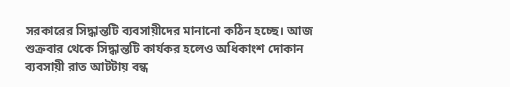সরকারের সিদ্ধান্তটি ব্যবসায়ীদের মানানো কঠিন হচ্ছে। আজ শুক্রবার থেকে সিদ্ধান্তটি কার্যকর হলেও অধিকাংশ দোকান ব্যবসায়ী রাত আটটায় বন্ধ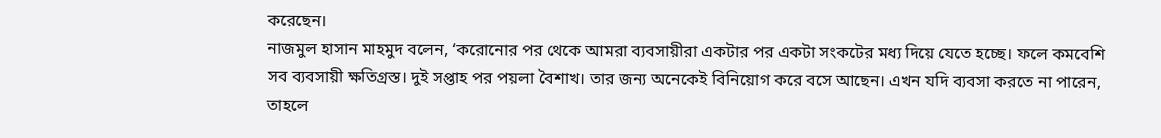করেছেন।
নাজমুল হাসান মাহমুদ বলেন, ‘করোনোর পর থেকে আমরা ব্যবসায়ীরা একটার পর একটা সংকটের মধ্য দিয়ে যেতে হচ্ছে। ফলে কমবেশি সব ব্যবসায়ী ক্ষতিগ্রস্ত। দুই সপ্তাহ পর পয়লা বৈশাখ। তার জন্য অনেকেই বিনিয়োগ করে বসে আছেন। এখন যদি ব্যবসা করতে না পারেন, তাহলে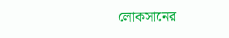লোকসানের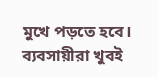মুখে পড়তে হবে। ব্যবসায়ীরা খুবই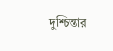দুশ্চিন্তার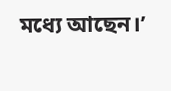মধ্যে আছেন।’